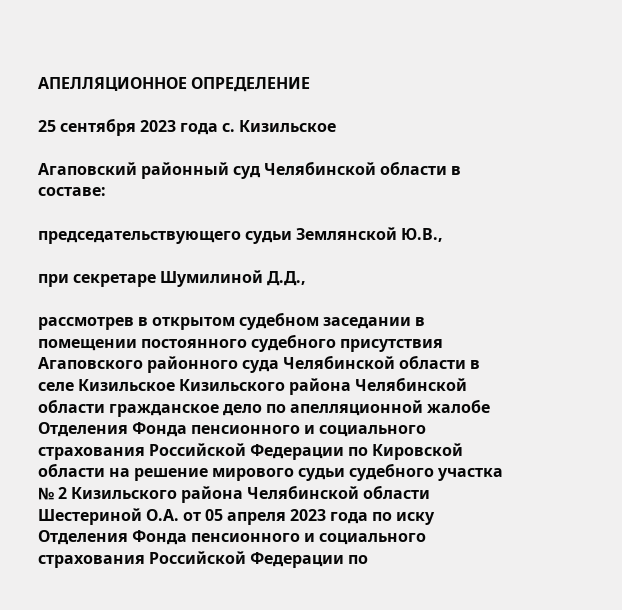АПЕЛЛЯЦИОННОЕ ОПРЕДЕЛЕНИЕ

25 сентября 2023 года с. Кизильское

Агаповский районный суд Челябинской области в составе:

председательствующего судьи Землянской Ю.В.,

при секретаре Шумилиной Д.Д.,

рассмотрев в открытом судебном заседании в помещении постоянного судебного присутствия Агаповского районного суда Челябинской области в селе Кизильское Кизильского района Челябинской области гражданское дело по апелляционной жалобе Отделения Фонда пенсионного и социального страхования Российской Федерации по Кировской области на решение мирового судьи судебного участка № 2 Кизильского района Челябинской области Шестериной О.А. от 05 апреля 2023 года по иску Отделения Фонда пенсионного и социального страхования Российской Федерации по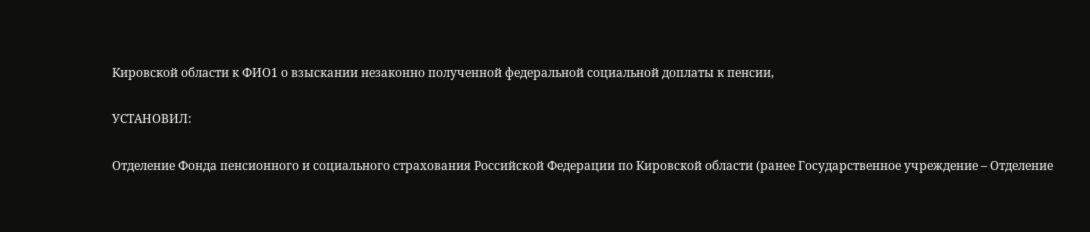Кировской области к ФИО1 о взыскании незаконно полученной федеральной социальной доплаты к пенсии,

УСТАНОВИЛ:

Отделение Фонда пенсионного и социального страхования Российской Федерации по Кировской области (ранее Государственное учреждение – Отделение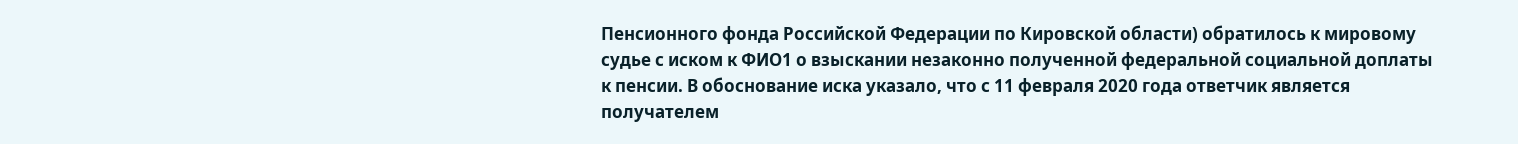Пенсионного фонда Российской Федерации по Кировской области) обратилось к мировому судье с иском к ФИО1 о взыскании незаконно полученной федеральной социальной доплаты к пенсии. В обоснование иска указало, что с 11 февраля 2020 года ответчик является получателем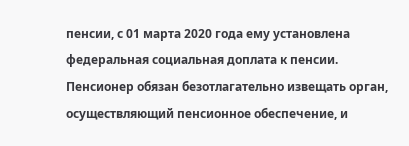пенсии, с 01 марта 2020 года ему установлена федеральная социальная доплата к пенсии. Пенсионер обязан безотлагательно извещать орган, осуществляющий пенсионное обеспечение, и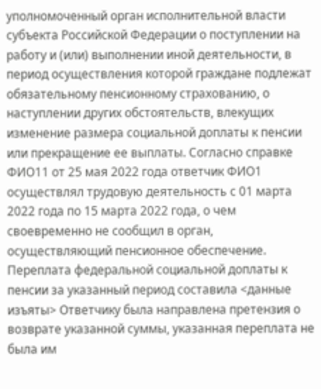уполномоченный орган исполнительной власти субъекта Российской Федерации о поступлении на работу и (или) выполнении иной деятельности, в период осуществления которой граждане подлежат обязательному пенсионному страхованию, о наступлении других обстоятельств, влекущих изменение размера социальной доплаты к пенсии или прекращение ее выплаты. Согласно справке ФИО11 от 25 мая 2022 года ответчик ФИО1 осуществлял трудовую деятельность с 01 марта 2022 года по 15 марта 2022 года, о чем своевременно не сообщил в орган, осуществляющий пенсионное обеспечение. Переплата федеральной социальной доплаты к пенсии за указанный период составила <данные изъяты> Ответчику была направлена претензия о возврате указанной суммы, указанная переплата не была им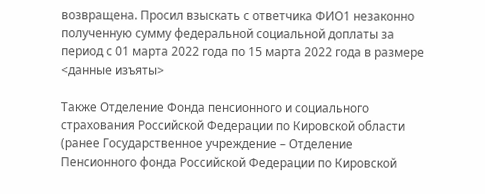возвращена. Просил взыскать с ответчика ФИО1 незаконно полученную сумму федеральной социальной доплаты за период с 01 марта 2022 года по 15 марта 2022 года в размере <данные изъяты>

Также Отделение Фонда пенсионного и социального страхования Российской Федерации по Кировской области (ранее Государственное учреждение – Отделение Пенсионного фонда Российской Федерации по Кировской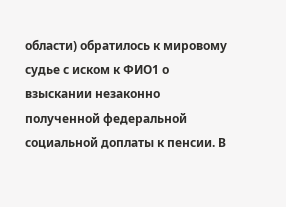области) обратилось к мировому судье с иском к ФИО1 о взыскании незаконно полученной федеральной социальной доплаты к пенсии. В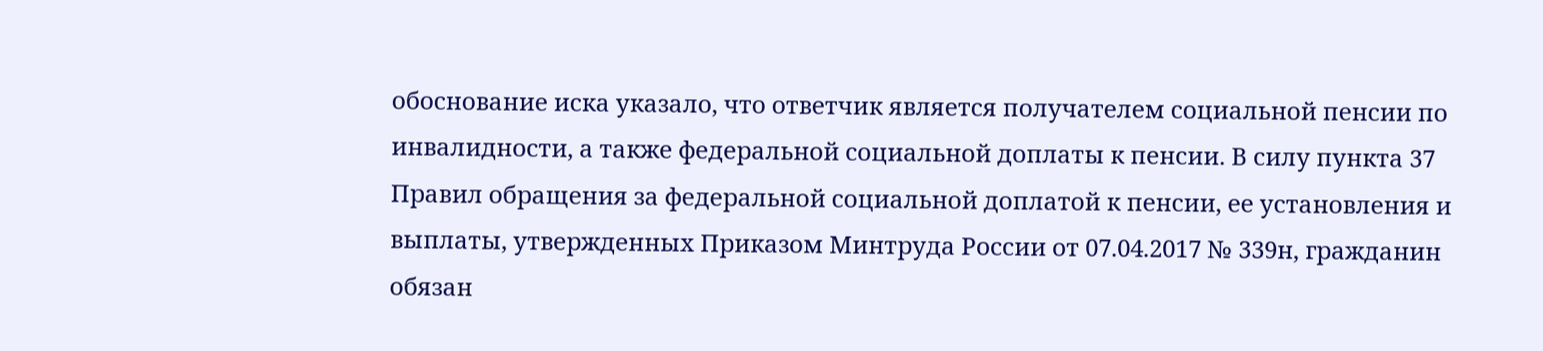обоснование иска указало, что ответчик является получателем социальной пенсии по инвалидности, а также федеральной социальной доплаты к пенсии. В силу пункта 37 Правил обращения за федеральной социальной доплатой к пенсии, ее установления и выплаты, утвержденных Приказом Минтруда России от 07.04.2017 № 339н, гражданин обязан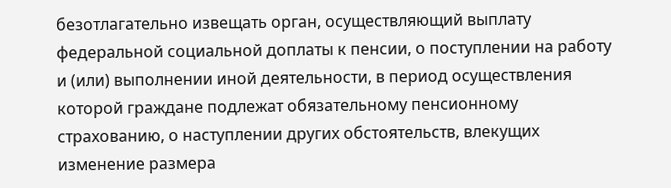безотлагательно извещать орган, осуществляющий выплату федеральной социальной доплаты к пенсии, о поступлении на работу и (или) выполнении иной деятельности, в период осуществления которой граждане подлежат обязательному пенсионному страхованию, о наступлении других обстоятельств, влекущих изменение размера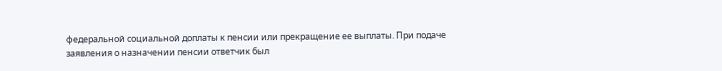федеральной социальной доплаты к пенсии или прекращение ее выплаты. При подаче заявления о назначении пенсии ответчик был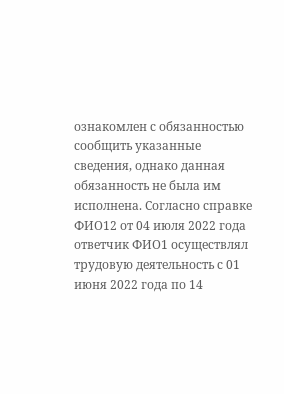ознакомлен с обязанностью сообщить указанные сведения, однако данная обязанность не была им исполнена. Согласно справке ФИО12 от 04 июля 2022 года ответчик ФИО1 осуществлял трудовую деятельность с 01 июня 2022 года по 14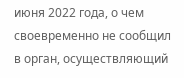июня 2022 года, о чем своевременно не сообщил в орган, осуществляющий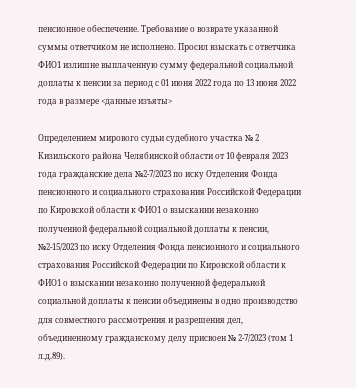пенсионное обеспечение. Требование о возврате указанной суммы ответчиком не исполнено. Просил взыскать с ответчика ФИО1 излишне выплаченную сумму федеральной социальной доплаты к пенсии за период с 01 июня 2022 года по 13 июня 2022 года в размере <данные изъяты>

Определением мирового судьи судебного участка № 2 Кизильского района Челябинской области от 10 февраля 2023 года гражданские дела №2-7/2023 по иску Отделения Фонда пенсионного и социального страхования Российской Федерации по Кировской области к ФИО1 о взыскании незаконно полученной федеральной социальной доплаты к пенсии, №2-15/2023 по иску Отделения Фонда пенсионного и социального страхования Российской Федерации по Кировской области к ФИО1 о взыскании незаконно полученной федеральной социальной доплаты к пенсии объединены в одно производство для совместного рассмотрения и разрешения дел, объединенному гражданскому делу присвоен № 2-7/2023 (том 1 л.д.89).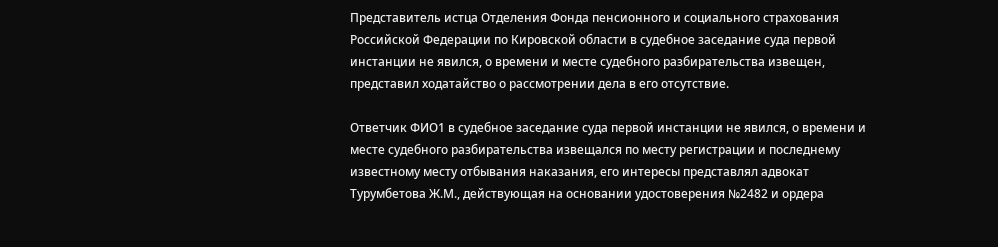Представитель истца Отделения Фонда пенсионного и социального страхования Российской Федерации по Кировской области в судебное заседание суда первой инстанции не явился, о времени и месте судебного разбирательства извещен, представил ходатайство о рассмотрении дела в его отсутствие.

Ответчик ФИО1 в судебное заседание суда первой инстанции не явился, о времени и месте судебного разбирательства извещался по месту регистрации и последнему известному месту отбывания наказания, его интересы представлял адвокат Турумбетова Ж.М., действующая на основании удостоверения №2482 и ордера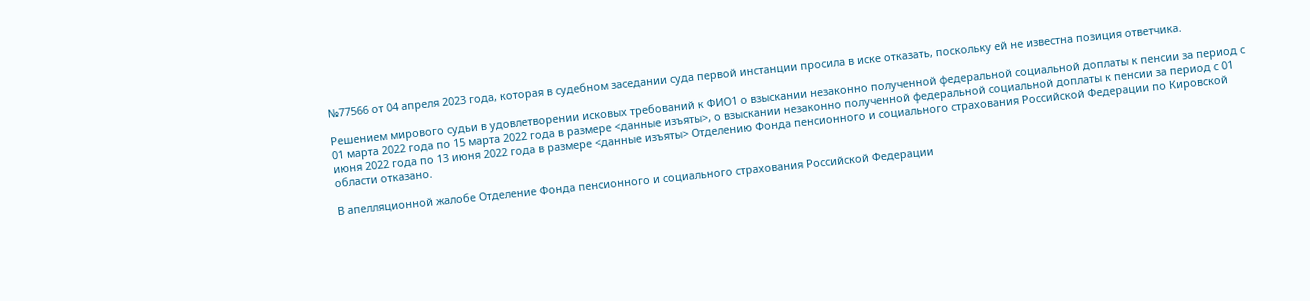№77566 от 04 апреля 2023 года, которая в судебном заседании суда первой инстанции просила в иске отказать, поскольку ей не известна позиция ответчика.

Решением мирового судьи в удовлетворении исковых требований к ФИО1 о взыскании незаконно полученной федеральной социальной доплаты к пенсии за период с 01 марта 2022 года по 15 марта 2022 года в размере <данные изъяты>, о взыскании незаконно полученной федеральной социальной доплаты к пенсии за период с 01 июня 2022 года по 13 июня 2022 года в размере <данные изъяты> Отделению Фонда пенсионного и социального страхования Российской Федерации по Кировской области отказано.

В апелляционной жалобе Отделение Фонда пенсионного и социального страхования Российской Федерации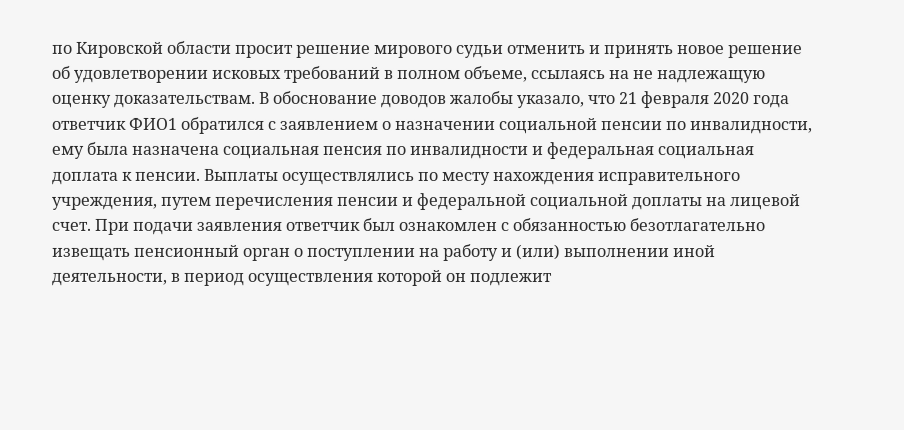по Кировской области просит решение мирового судьи отменить и принять новое решение об удовлетворении исковых требований в полном объеме, ссылаясь на не надлежащую оценку доказательствам. В обоснование доводов жалобы указало, что 21 февраля 2020 года ответчик ФИО1 обратился с заявлением о назначении социальной пенсии по инвалидности, ему была назначена социальная пенсия по инвалидности и федеральная социальная доплата к пенсии. Выплаты осуществлялись по месту нахождения исправительного учреждения, путем перечисления пенсии и федеральной социальной доплаты на лицевой счет. При подачи заявления ответчик был ознакомлен с обязанностью безотлагательно извещать пенсионный орган о поступлении на работу и (или) выполнении иной деятельности, в период осуществления которой он подлежит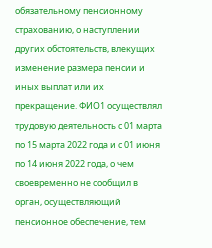обязательному пенсионному страхованию, о наступлении других обстоятельств, влекущих изменение размера пенсии и иных выплат или их прекращение. ФИО1 осуществлял трудовую деятельность с 01 марта по 15 марта 2022 года и с 01 июня по 14 июня 2022 года, о чем своевременно не сообщил в орган, осуществляющий пенсионное обеспечение, тем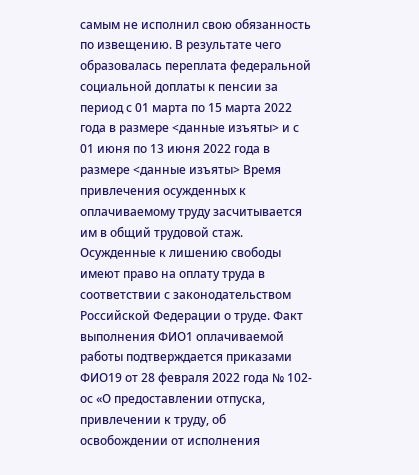самым не исполнил свою обязанность по извещению. В результате чего образовалась переплата федеральной социальной доплаты к пенсии за период с 01 марта по 15 марта 2022 года в размере <данные изъяты> и с 01 июня по 13 июня 2022 года в размере <данные изъяты> Время привлечения осужденных к оплачиваемому труду засчитывается им в общий трудовой стаж. Осужденные к лишению свободы имеют право на оплату труда в соответствии с законодательством Российской Федерации о труде. Факт выполнения ФИО1 оплачиваемой работы подтверждается приказами ФИО19 от 28 февраля 2022 года № 102-ос «О предоставлении отпуска, привлечении к труду, об освобождении от исполнения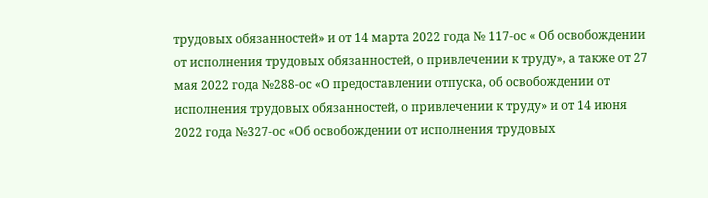трудовых обязанностей» и от 14 марта 2022 года № 117-ос « Об освобождении от исполнения трудовых обязанностей, о привлечении к труду», а также от 27 мая 2022 года №288-ос «О предоставлении отпуска, об освобождении от исполнения трудовых обязанностей, о привлечении к труду» и от 14 июня 2022 года №327-ос «Об освобождении от исполнения трудовых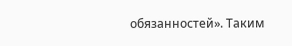обязанностей». Таким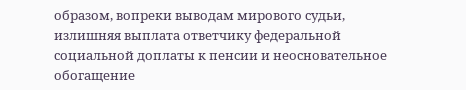образом, вопреки выводам мирового судьи, излишняя выплата ответчику федеральной социальной доплаты к пенсии и неосновательное обогащение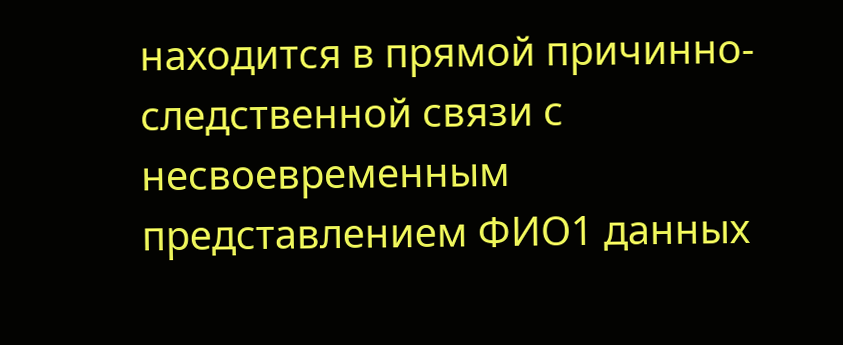находится в прямой причинно-следственной связи с несвоевременным представлением ФИО1 данных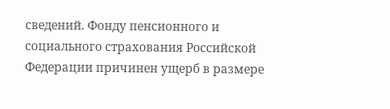сведений. Фонду пенсионного и социального страхования Российской Федерации причинен ущерб в размере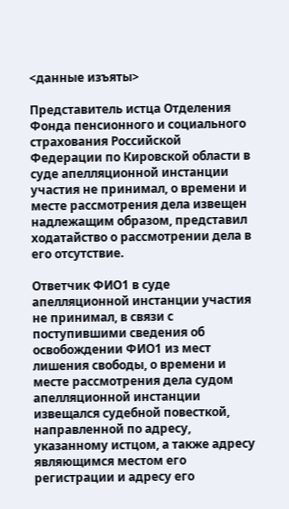<данные изъяты>

Представитель истца Отделения Фонда пенсионного и социального страхования Российской Федерации по Кировской области в суде апелляционной инстанции участия не принимал, о времени и месте рассмотрения дела извещен надлежащим образом, представил ходатайство о рассмотрении дела в его отсутствие.

Ответчик ФИО1 в суде апелляционной инстанции участия не принимал, в связи с поступившими сведения об освобождении ФИО1 из мест лишения свободы, о времени и месте рассмотрения дела судом апелляционной инстанции извещался судебной повесткой, направленной по адресу, указанному истцом, а также адресу являющимся местом его регистрации и адресу его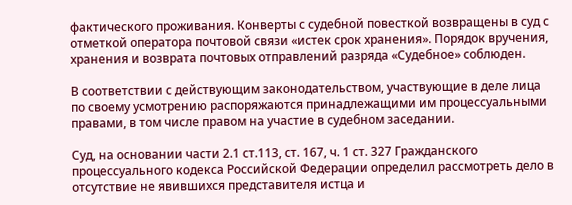фактического проживания. Конверты с судебной повесткой возвращены в суд с отметкой оператора почтовой связи «истек срок хранения». Порядок вручения, хранения и возврата почтовых отправлений разряда «Судебное» соблюден.

В соответствии с действующим законодательством, участвующие в деле лица по своему усмотрению распоряжаются принадлежащими им процессуальными правами, в том числе правом на участие в судебном заседании.

Суд, на основании части 2.1 ст.113, ст. 167, ч. 1 ст. 327 Гражданского процессуального кодекса Российской Федерации определил рассмотреть дело в отсутствие не явившихся представителя истца и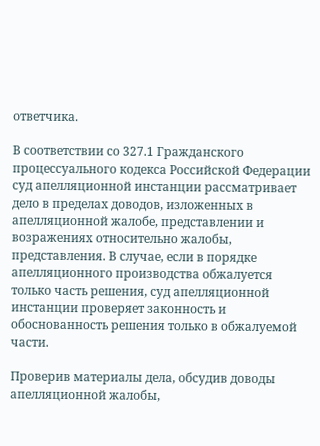ответчика.

В соответствии со 327.1 Гражданского процессуального кодекса Российской Федерации суд апелляционной инстанции рассматривает дело в пределах доводов, изложенных в апелляционной жалобе, представлении и возражениях относительно жалобы, представления. В случае, если в порядке апелляционного производства обжалуется только часть решения, суд апелляционной инстанции проверяет законность и обоснованность решения только в обжалуемой части.

Проверив материалы дела, обсудив доводы апелляционной жалобы,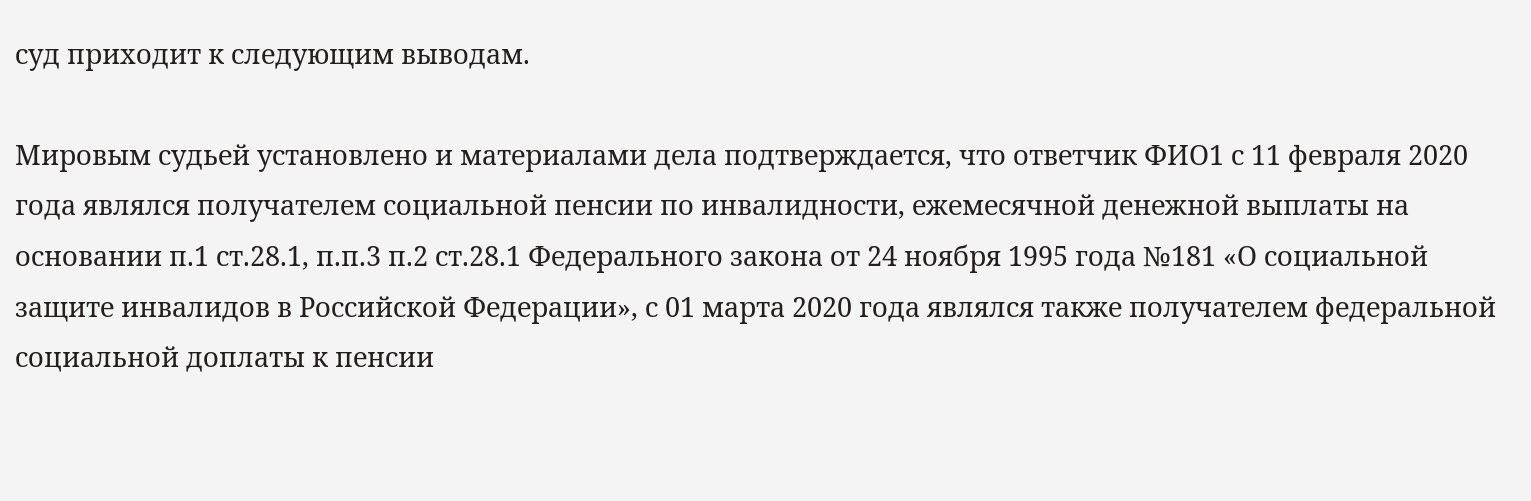суд приходит к следующим выводам.

Мировым судьей установлено и материалами дела подтверждается, что ответчик ФИО1 с 11 февраля 2020 года являлся получателем социальной пенсии по инвалидности, ежемесячной денежной выплаты на основании п.1 ст.28.1, п.п.3 п.2 ст.28.1 Федерального закона от 24 ноября 1995 года №181 «О социальной защите инвалидов в Российской Федерации», с 01 марта 2020 года являлся также получателем федеральной социальной доплаты к пенсии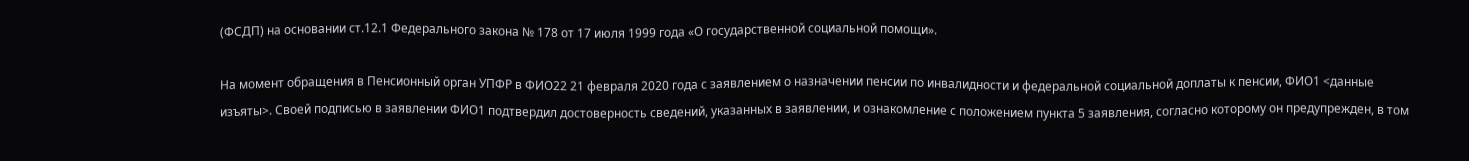(ФСДП) на основании ст.12.1 Федерального закона № 178 от 17 июля 1999 года «О государственной социальной помощи».

На момент обращения в Пенсионный орган УПФР в ФИО22 21 февраля 2020 года с заявлением о назначении пенсии по инвалидности и федеральной социальной доплаты к пенсии, ФИО1 <данные изъяты>. Своей подписью в заявлении ФИО1 подтвердил достоверность сведений, указанных в заявлении, и ознакомление с положением пункта 5 заявления, согласно которому он предупрежден, в том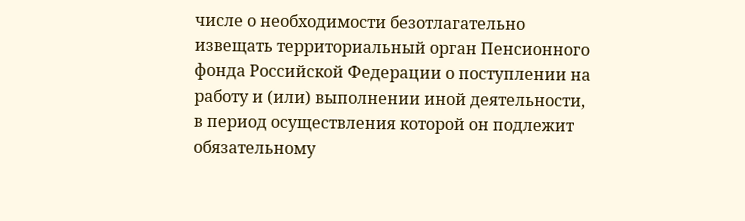числе о необходимости безотлагательно извещать территориальный орган Пенсионного фонда Российской Федерации о поступлении на работу и (или) выполнении иной деятельности, в период осуществления которой он подлежит обязательному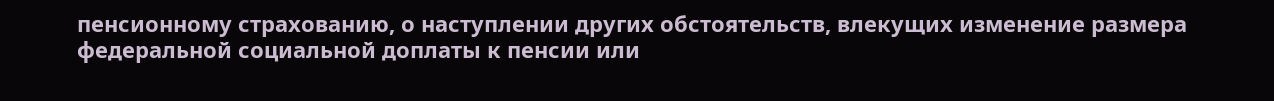пенсионному страхованию, о наступлении других обстоятельств, влекущих изменение размера федеральной социальной доплаты к пенсии или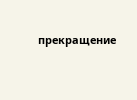прекращение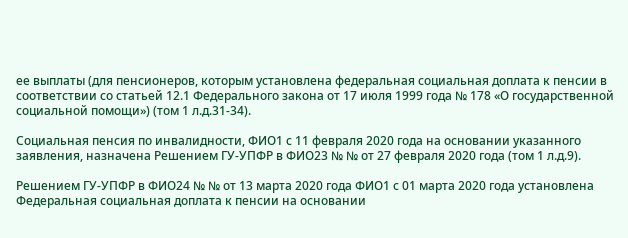ее выплаты (для пенсионеров, которым установлена федеральная социальная доплата к пенсии в соответствии со статьей 12.1 Федерального закона от 17 июля 1999 года № 178 «О государственной социальной помощи») (том 1 л.д.31-34).

Социальная пенсия по инвалидности, ФИО1 с 11 февраля 2020 года на основании указанного заявления, назначена Решением ГУ-УПФР в ФИО23 № № от 27 февраля 2020 года (том 1 л.д.9).

Решением ГУ-УПФР в ФИО24 № № от 13 марта 2020 года ФИО1 с 01 марта 2020 года установлена Федеральная социальная доплата к пенсии на основании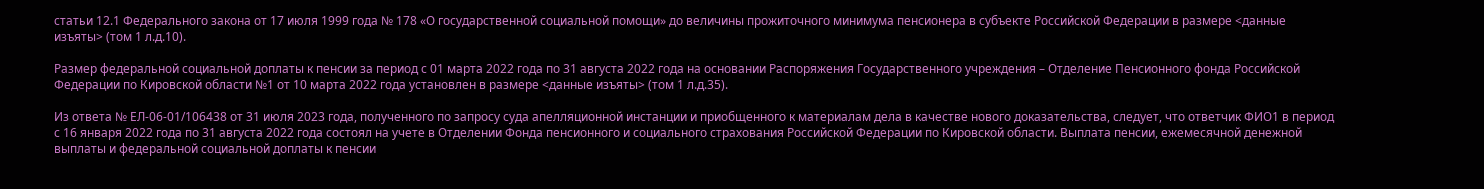статьи 12.1 Федерального закона от 17 июля 1999 года № 178 «О государственной социальной помощи» до величины прожиточного минимума пенсионера в субъекте Российской Федерации в размере <данные изъяты> (том 1 л.д.10).

Размер федеральной социальной доплаты к пенсии за период с 01 марта 2022 года по 31 августа 2022 года на основании Распоряжения Государственного учреждения – Отделение Пенсионного фонда Российской Федерации по Кировской области №1 от 10 марта 2022 года установлен в размере <данные изъяты> (том 1 л.д.35).

Из ответа № ЕЛ-06-01/106438 от 31 июля 2023 года, полученного по запросу суда апелляционной инстанции и приобщенного к материалам дела в качестве нового доказательства, следует, что ответчик ФИО1 в период с 16 января 2022 года по 31 августа 2022 года состоял на учете в Отделении Фонда пенсионного и социального страхования Российской Федерации по Кировской области. Выплата пенсии, ежемесячной денежной выплаты и федеральной социальной доплаты к пенсии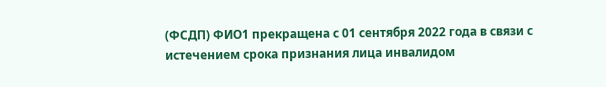(ФСДП) ФИО1 прекращена с 01 сентября 2022 года в связи с истечением срока признания лица инвалидом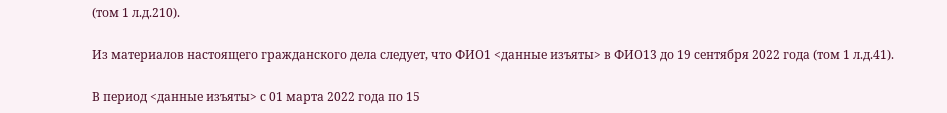(том 1 л.д.210).

Из материалов настоящего гражданского дела следует, что ФИО1 <данные изъяты> в ФИО13 до 19 сентября 2022 года (том 1 л.д.41).

В период <данные изъяты> с 01 марта 2022 года по 15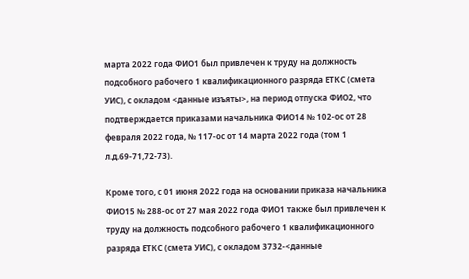марта 2022 года ФИО1 был привлечен к труду на должность подсобного рабочего 1 квалификационного разряда ЕТКС (смета УИС), с окладом <данные изъяты>, на период отпуска ФИО2, что подтверждается приказами начальника ФИО14 № 102-ос от 28 февраля 2022 года, № 117-ос от 14 марта 2022 года (том 1 л.д.69-71,72-73).

Кроме того, с 01 июня 2022 года на основании приказа начальника ФИО15 № 288-ос от 27 мая 2022 года ФИО1 также был привлечен к труду на должность подсобного рабочего 1 квалификационного разряда ЕТКС (смета УИС), с окладом 3732-<данные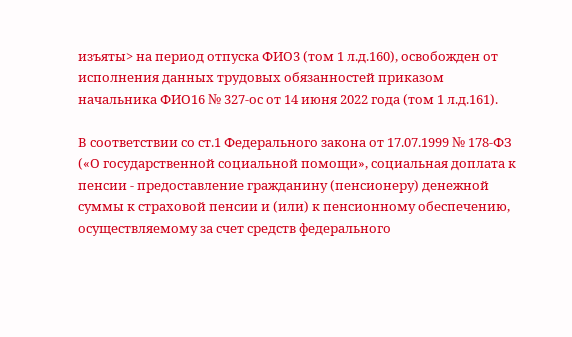изъяты> на период отпуска ФИО3 (том 1 л.д.160), освобожден от исполнения данных трудовых обязанностей приказом начальника ФИО16 № 327-ос от 14 июня 2022 года (том 1 л.д.161).

В соответствии со ст.1 Федерального закона от 17.07.1999 № 178-ФЗ («О государственной социальной помощи», социальная доплата к пенсии - предоставление гражданину (пенсионеру) денежной суммы к страховой пенсии и (или) к пенсионному обеспечению, осуществляемому за счет средств федерального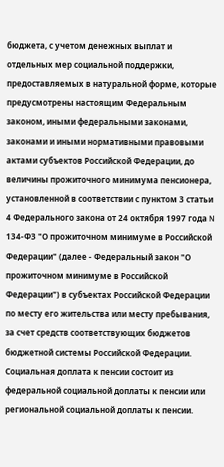бюджета, с учетом денежных выплат и отдельных мер социальной поддержки, предоставляемых в натуральной форме, которые предусмотрены настоящим Федеральным законом, иными федеральными законами, законами и иными нормативными правовыми актами субъектов Российской Федерации, до величины прожиточного минимума пенсионера, установленной в соответствии с пунктом 3 статьи 4 Федерального закона от 24 октября 1997 года N 134-ФЗ "О прожиточном минимуме в Российской Федерации" (далее - Федеральный закон "О прожиточном минимуме в Российской Федерации") в субъектах Российской Федерации по месту его жительства или месту пребывания, за счет средств соответствующих бюджетов бюджетной системы Российской Федерации. Социальная доплата к пенсии состоит из федеральной социальной доплаты к пенсии или региональной социальной доплаты к пенсии.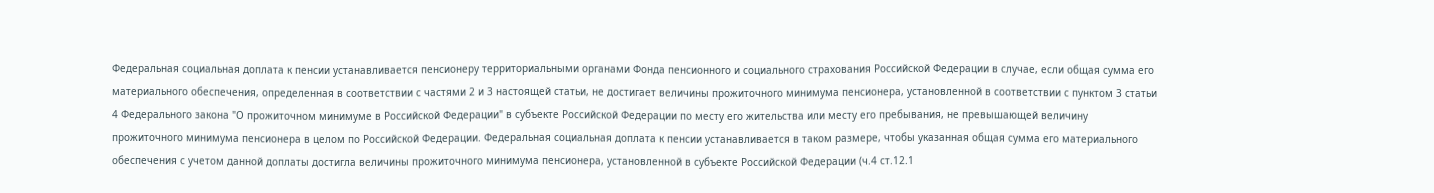Федеральная социальная доплата к пенсии устанавливается пенсионеру территориальными органами Фонда пенсионного и социального страхования Российской Федерации в случае, если общая сумма его материального обеспечения, определенная в соответствии с частями 2 и 3 настоящей статьи, не достигает величины прожиточного минимума пенсионера, установленной в соответствии с пунктом 3 статьи 4 Федерального закона "О прожиточном минимуме в Российской Федерации" в субъекте Российской Федерации по месту его жительства или месту его пребывания, не превышающей величину прожиточного минимума пенсионера в целом по Российской Федерации. Федеральная социальная доплата к пенсии устанавливается в таком размере, чтобы указанная общая сумма его материального обеспечения с учетом данной доплаты достигла величины прожиточного минимума пенсионера, установленной в субъекте Российской Федерации (ч.4 ст.12.1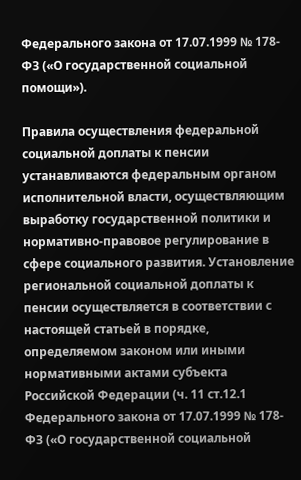Федерального закона от 17.07.1999 № 178-ФЗ («О государственной социальной помощи»).

Правила осуществления федеральной социальной доплаты к пенсии устанавливаются федеральным органом исполнительной власти, осуществляющим выработку государственной политики и нормативно-правовое регулирование в сфере социального развития. Установление региональной социальной доплаты к пенсии осуществляется в соответствии с настоящей статьей в порядке, определяемом законом или иными нормативными актами субъекта Российской Федерации (ч. 11 ст.12.1 Федерального закона от 17.07.1999 № 178-ФЗ («О государственной социальной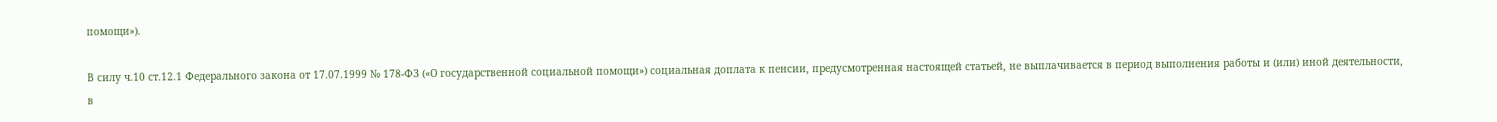помощи»).

В силу ч.10 ст.12.1 Федерального закона от 17.07.1999 № 178-ФЗ («О государственной социальной помощи») социальная доплата к пенсии, предусмотренная настоящей статьей, не выплачивается в период выполнения работы и (или) иной деятельности, в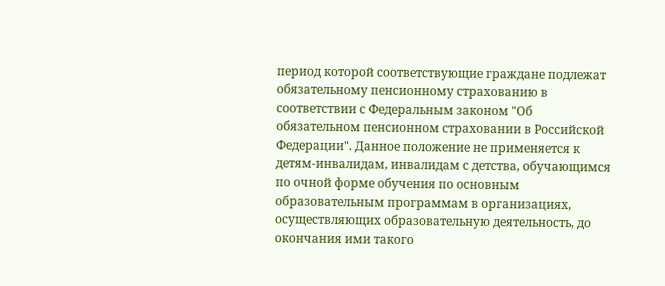период которой соответствующие граждане подлежат обязательному пенсионному страхованию в соответствии с Федеральным законом "Об обязательном пенсионном страховании в Российской Федерации". Данное положение не применяется к детям-инвалидам, инвалидам с детства, обучающимся по очной форме обучения по основным образовательным программам в организациях, осуществляющих образовательную деятельность, до окончания ими такого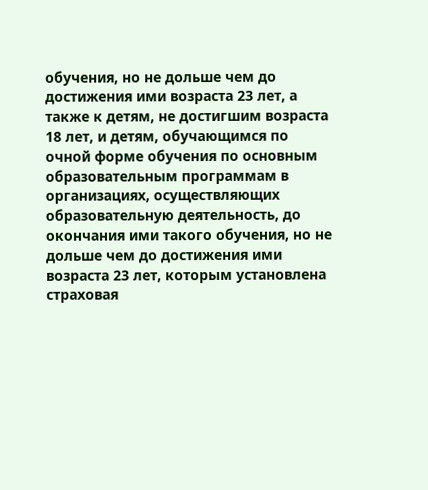обучения, но не дольше чем до достижения ими возраста 23 лет, а также к детям, не достигшим возраста 18 лет, и детям, обучающимся по очной форме обучения по основным образовательным программам в организациях, осуществляющих образовательную деятельность, до окончания ими такого обучения, но не дольше чем до достижения ими возраста 23 лет, которым установлена страховая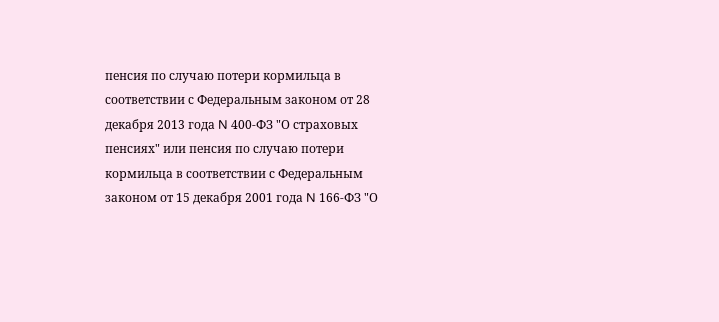пенсия по случаю потери кормильца в соответствии с Федеральным законом от 28 декабря 2013 года N 400-ФЗ "О страховых пенсиях" или пенсия по случаю потери кормильца в соответствии с Федеральным законом от 15 декабря 2001 года N 166-ФЗ "О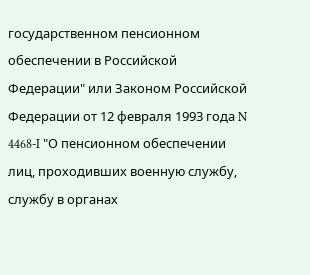государственном пенсионном обеспечении в Российской Федерации" или Законом Российской Федерации от 12 февраля 1993 года N 4468-I "О пенсионном обеспечении лиц, проходивших военную службу, службу в органах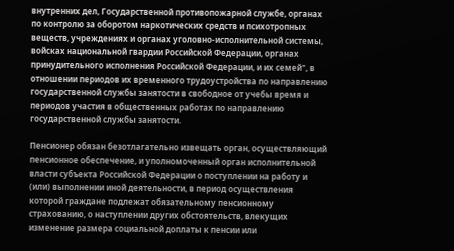внутренних дел, Государственной противопожарной службе, органах по контролю за оборотом наркотических средств и психотропных веществ, учреждениях и органах уголовно-исполнительной системы, войсках национальной гвардии Российской Федерации, органах принудительного исполнения Российской Федерации, и их семей", в отношении периодов их временного трудоустройства по направлению государственной службы занятости в свободное от учебы время и периодов участия в общественных работах по направлению государственной службы занятости.

Пенсионер обязан безотлагательно извещать орган, осуществляющий пенсионное обеспечение, и уполномоченный орган исполнительной власти субъекта Российской Федерации о поступлении на работу и (или) выполнении иной деятельности, в период осуществления которой граждане подлежат обязательному пенсионному страхованию, о наступлении других обстоятельств, влекущих изменение размера социальной доплаты к пенсии или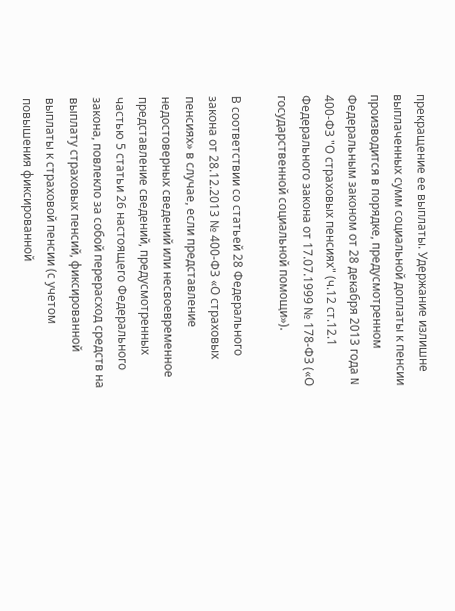прекращение ее выплаты. Удержание излишне выплаченных сумм социальной доплаты к пенсии производится в порядке, предусмотренном Федеральным законом от 28 декабря 2013 года N 400-ФЗ "О страховых пенсиях" (ч.12 ст.12.1 Федерального закона от 17.07.1999 № 178-ФЗ («О государственной социальной помощи»).

В соответствии со статьей 28 Федерального закона от 28.12.2013 № 400-ФЗ «О страховых пенсиях» в случае, если представление недостоверных сведений или несвоевременное представление сведений, предусмотренных частью 5 статьи 26 настоящего Федерального закона, повлекло за собой перерасход средств на выплату страховых пенсий, фиксированной выплаты к страховой пенсии (с учетом повышения фиксированной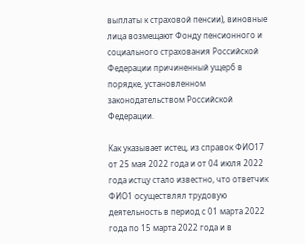выплаты к страховой пенсии), виновные лица возмещают Фонду пенсионного и социального страхования Российской Федерации причиненный ущерб в порядке, установленном законодательством Российской Федерации.

Как указывает истец, из справок ФИО17 от 25 мая 2022 года и от 04 июля 2022 года истцу стало известно, что ответчик ФИО1 осуществлял трудовую деятельность в период с 01 марта 2022 года по 15 марта 2022 года и в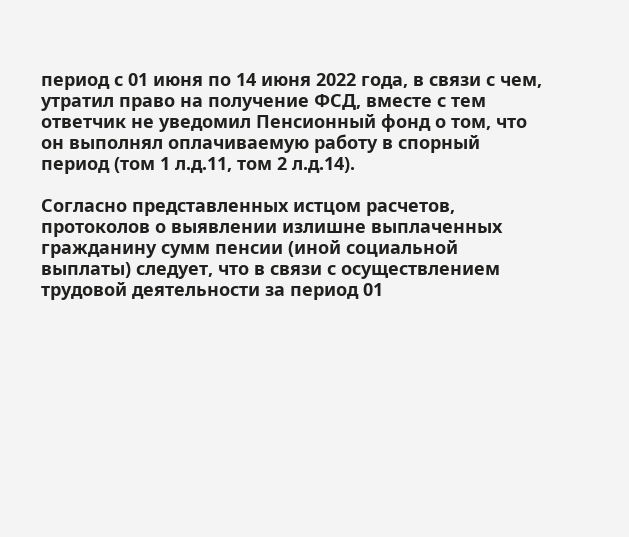период с 01 июня по 14 июня 2022 года, в связи с чем, утратил право на получение ФСД, вместе с тем ответчик не уведомил Пенсионный фонд о том, что он выполнял оплачиваемую работу в спорный период (том 1 л.д.11, том 2 л.д.14).

Согласно представленных истцом расчетов, протоколов о выявлении излишне выплаченных гражданину сумм пенсии (иной социальной выплаты) следует, что в связи с осуществлением трудовой деятельности за период 01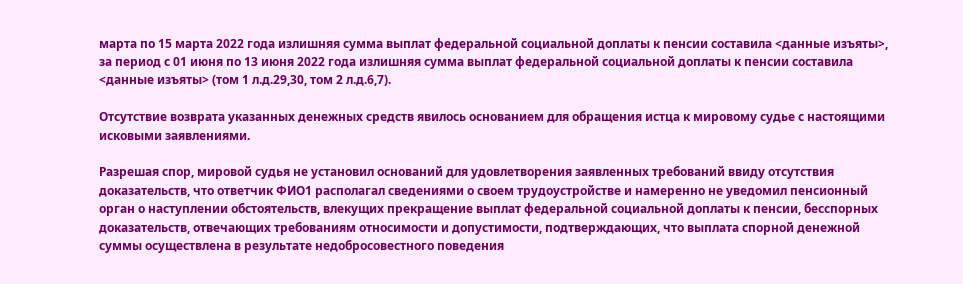марта по 15 марта 2022 года излишняя сумма выплат федеральной социальной доплаты к пенсии составила <данные изъяты>, за период с 01 июня по 13 июня 2022 года излишняя сумма выплат федеральной социальной доплаты к пенсии составила <данные изъяты> (том 1 л.д.29,30, том 2 л.д.6,7).

Отсутствие возврата указанных денежных средств явилось основанием для обращения истца к мировому судье с настоящими исковыми заявлениями.

Разрешая спор, мировой судья не установил оснований для удовлетворения заявленных требований ввиду отсутствия доказательств, что ответчик ФИО1 располагал сведениями о своем трудоустройстве и намеренно не уведомил пенсионный орган о наступлении обстоятельств, влекущих прекращение выплат федеральной социальной доплаты к пенсии, бесспорных доказательств, отвечающих требованиям относимости и допустимости, подтверждающих, что выплата спорной денежной суммы осуществлена в результате недобросовестного поведения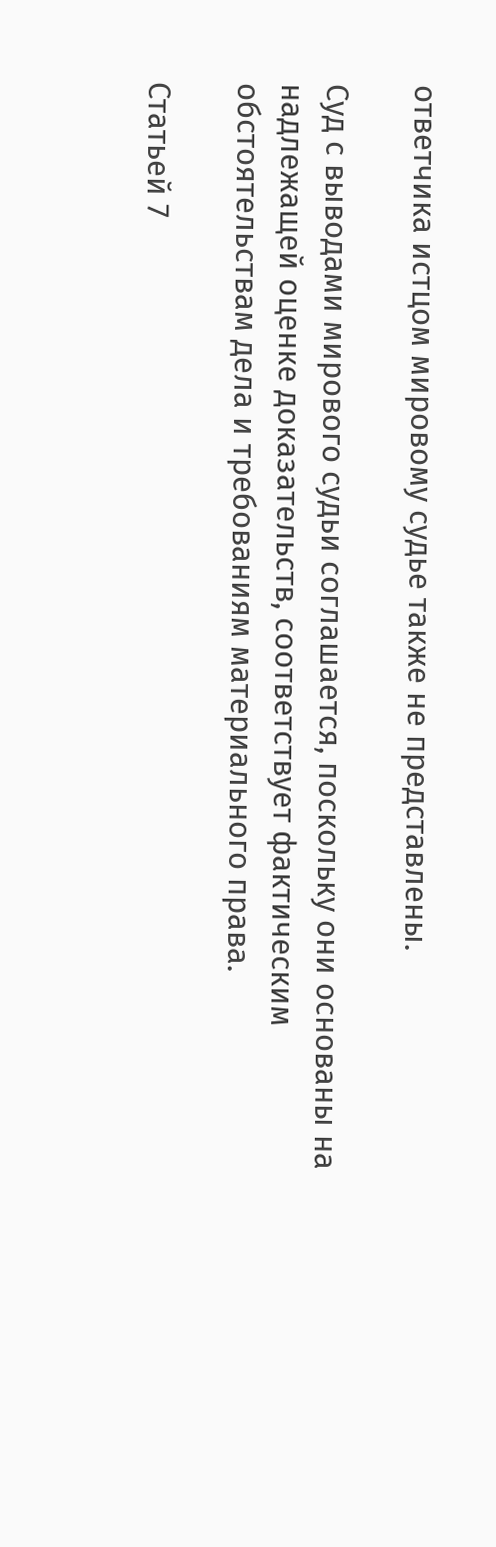ответчика истцом мировому судье также не представлены.

Суд с выводами мирового судьи соглашается, поскольку они основаны на надлежащей оценке доказательств, соответствует фактическим обстоятельствам дела и требованиям материального права.

Статьей 7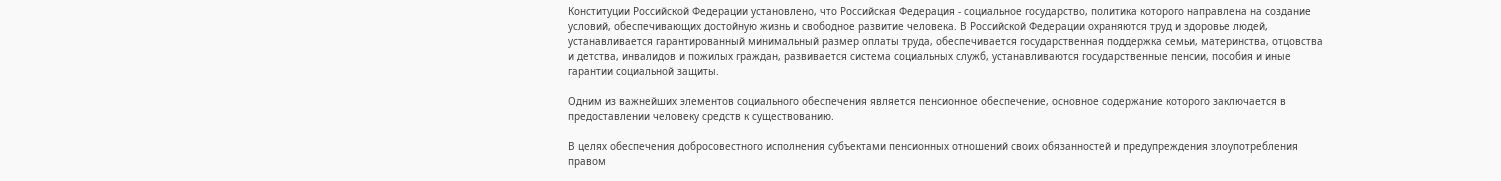Конституции Российской Федерации установлено, что Российская Федерация - социальное государство, политика которого направлена на создание условий, обеспечивающих достойную жизнь и свободное развитие человека. В Российской Федерации охраняются труд и здоровье людей, устанавливается гарантированный минимальный размер оплаты труда, обеспечивается государственная поддержка семьи, материнства, отцовства и детства, инвалидов и пожилых граждан, развивается система социальных служб, устанавливаются государственные пенсии, пособия и иные гарантии социальной защиты.

Одним из важнейших элементов социального обеспечения является пенсионное обеспечение, основное содержание которого заключается в предоставлении человеку средств к существованию.

В целях обеспечения добросовестного исполнения субъектами пенсионных отношений своих обязанностей и предупреждения злоупотребления правом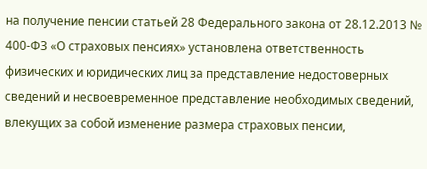на получение пенсии статьей 28 Федерального закона от 28.12.2013 № 400-ФЗ «О страховых пенсиях» установлена ответственность физических и юридических лиц за представление недостоверных сведений и несвоевременное представление необходимых сведений, влекущих за собой изменение размера страховых пенсии,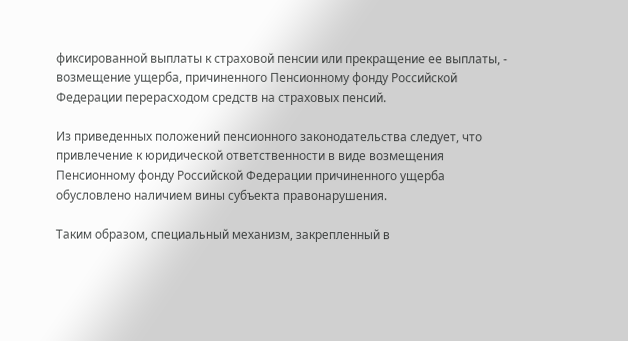фиксированной выплаты к страховой пенсии или прекращение ее выплаты, - возмещение ущерба, причиненного Пенсионному фонду Российской Федерации перерасходом средств на страховых пенсий.

Из приведенных положений пенсионного законодательства следует, что привлечение к юридической ответственности в виде возмещения Пенсионному фонду Российской Федерации причиненного ущерба обусловлено наличием вины субъекта правонарушения.

Таким образом, специальный механизм, закрепленный в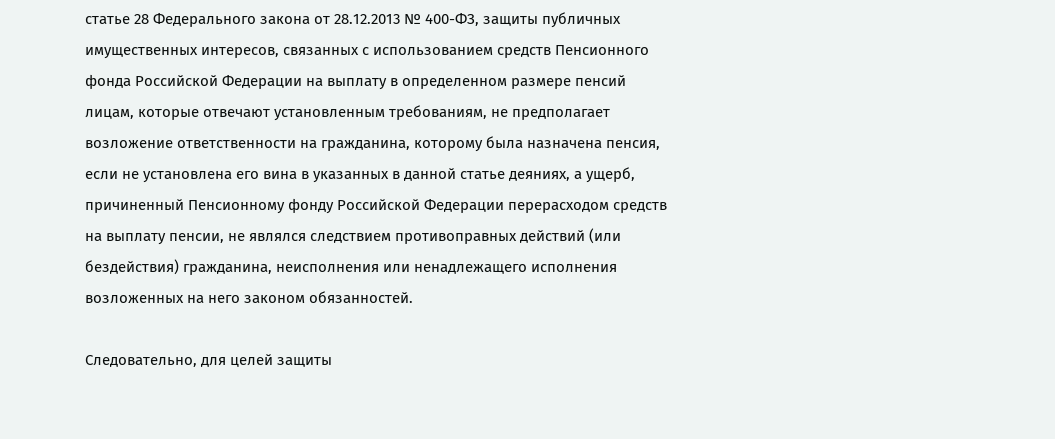статье 28 Федерального закона от 28.12.2013 № 400-ФЗ, защиты публичных имущественных интересов, связанных с использованием средств Пенсионного фонда Российской Федерации на выплату в определенном размере пенсий лицам, которые отвечают установленным требованиям, не предполагает возложение ответственности на гражданина, которому была назначена пенсия, если не установлена его вина в указанных в данной статье деяниях, а ущерб, причиненный Пенсионному фонду Российской Федерации перерасходом средств на выплату пенсии, не являлся следствием противоправных действий (или бездействия) гражданина, неисполнения или ненадлежащего исполнения возложенных на него законом обязанностей.

Следовательно, для целей защиты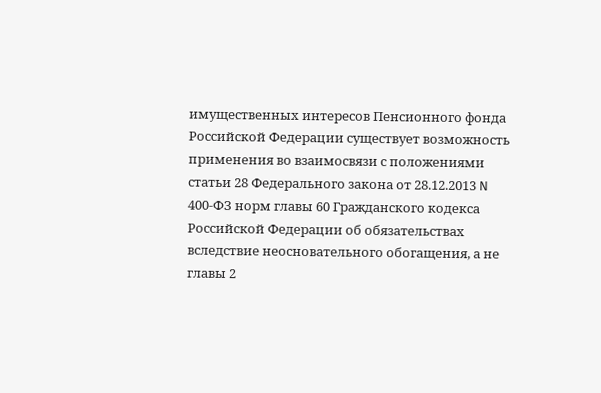имущественных интересов Пенсионного фонда Российской Федерации существует возможность применения во взаимосвязи с положениями статьи 28 Федерального закона от 28.12.2013 N 400-ФЗ норм главы 60 Гражданского кодекса Российской Федерации об обязательствах вследствие неосновательного обогащения, а не главы 2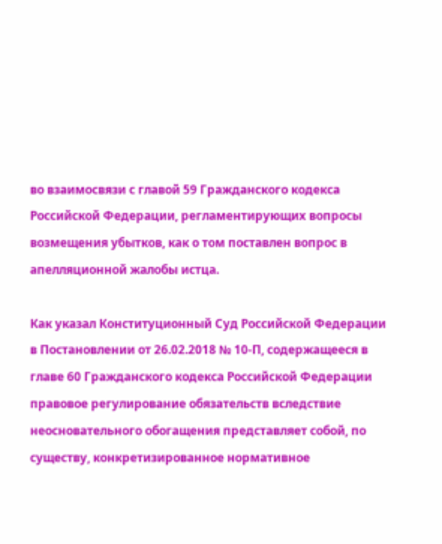во взаимосвязи с главой 59 Гражданского кодекса Российской Федерации, регламентирующих вопросы возмещения убытков, как о том поставлен вопрос в апелляционной жалобы истца.

Как указал Конституционный Суд Российской Федерации в Постановлении от 26.02.2018 № 10-П, содержащееся в главе 60 Гражданского кодекса Российской Федерации правовое регулирование обязательств вследствие неосновательного обогащения представляет собой, по существу, конкретизированное нормативное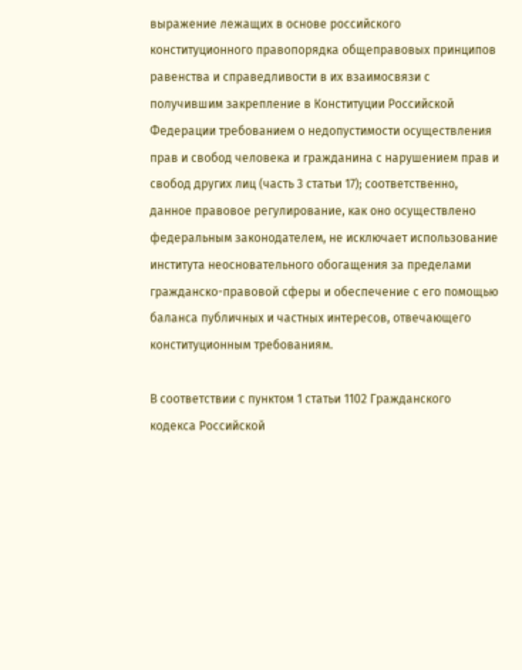выражение лежащих в основе российского конституционного правопорядка общеправовых принципов равенства и справедливости в их взаимосвязи с получившим закрепление в Конституции Российской Федерации требованием о недопустимости осуществления прав и свобод человека и гражданина с нарушением прав и свобод других лиц (часть 3 статьи 17); соответственно, данное правовое регулирование, как оно осуществлено федеральным законодателем, не исключает использование института неосновательного обогащения за пределами гражданско-правовой сферы и обеспечение с его помощью баланса публичных и частных интересов, отвечающего конституционным требованиям.

В соответствии с пунктом 1 статьи 1102 Гражданского кодекса Российской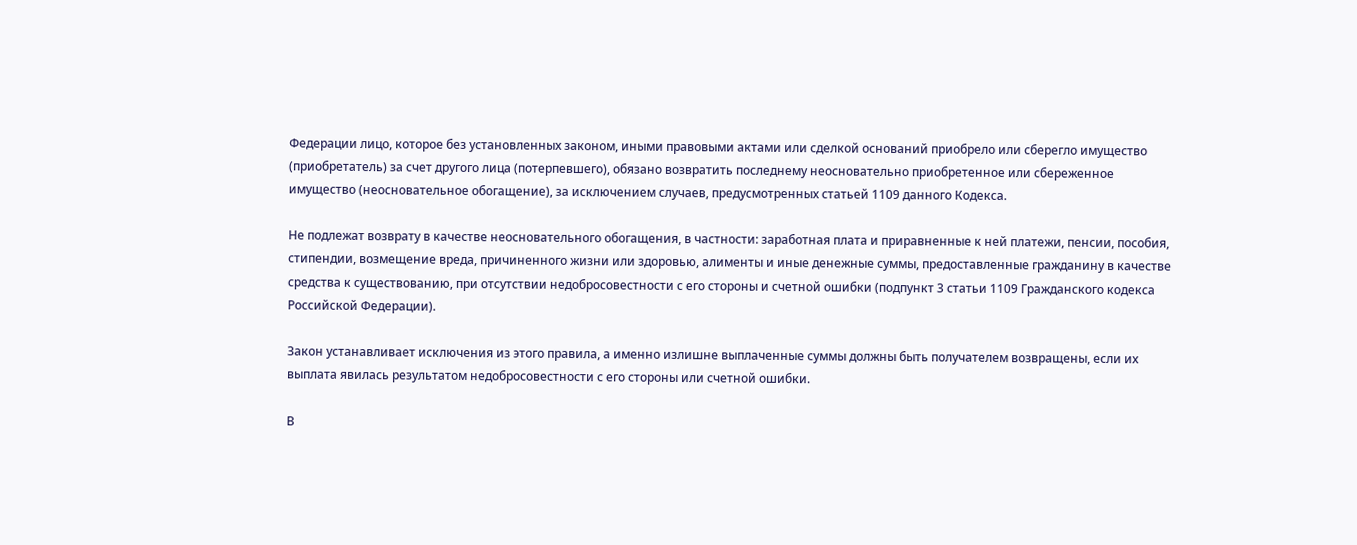Федерации лицо, которое без установленных законом, иными правовыми актами или сделкой оснований приобрело или сберегло имущество (приобретатель) за счет другого лица (потерпевшего), обязано возвратить последнему неосновательно приобретенное или сбереженное имущество (неосновательное обогащение), за исключением случаев, предусмотренных статьей 1109 данного Кодекса.

Не подлежат возврату в качестве неосновательного обогащения, в частности: заработная плата и приравненные к ней платежи, пенсии, пособия, стипендии, возмещение вреда, причиненного жизни или здоровью, алименты и иные денежные суммы, предоставленные гражданину в качестве средства к существованию, при отсутствии недобросовестности с его стороны и счетной ошибки (подпункт 3 статьи 1109 Гражданского кодекса Российской Федерации).

Закон устанавливает исключения из этого правила, а именно излишне выплаченные суммы должны быть получателем возвращены, если их выплата явилась результатом недобросовестности с его стороны или счетной ошибки.

В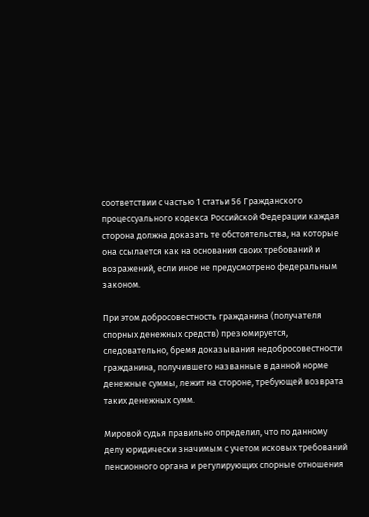соответствии с частью 1 статьи 56 Гражданского процессуального кодекса Российской Федерации каждая сторона должна доказать те обстоятельства, на которые она ссылается как на основания своих требований и возражений, если иное не предусмотрено федеральным законом.

При этом добросовестность гражданина (получателя спорных денежных средств) презюмируется, следовательно, бремя доказывания недобросовестности гражданина, получившего названные в данной норме денежные суммы, лежит на стороне, требующей возврата таких денежных сумм.

Мировой судья правильно определил, что по данному делу юридически значимым с учетом исковых требований пенсионного органа и регулирующих спорные отношения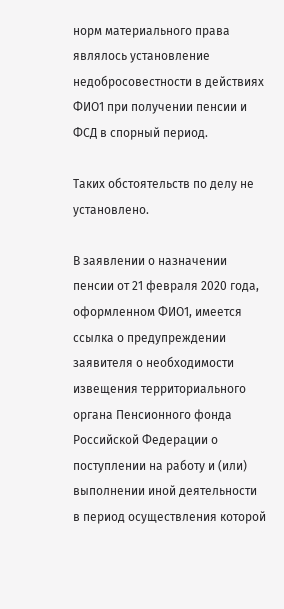норм материального права являлось установление недобросовестности в действиях ФИО1 при получении пенсии и ФСД в спорный период.

Таких обстоятельств по делу не установлено.

В заявлении о назначении пенсии от 21 февраля 2020 года, оформленном ФИО1, имеется ссылка о предупреждении заявителя о необходимости извещения территориального органа Пенсионного фонда Российской Федерации о поступлении на работу и (или) выполнении иной деятельности в период осуществления которой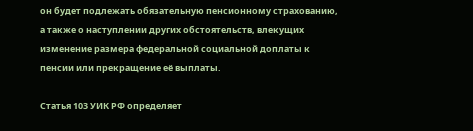он будет подлежать обязательную пенсионному страхованию, а также о наступлении других обстоятельств, влекущих изменение размера федеральной социальной доплаты к пенсии или прекращение её выплаты.

Статья 103 УИК РФ определяет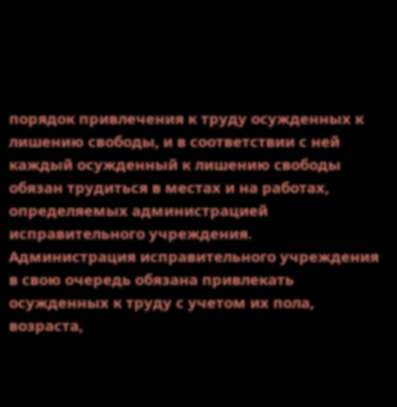порядок привлечения к труду осужденных к лишению свободы, и в соответствии с ней каждый осужденный к лишению свободы обязан трудиться в местах и на работах, определяемых администрацией исправительного учреждения. Администрация исправительного учреждения в свою очередь обязана привлекать осужденных к труду с учетом их пола, возраста,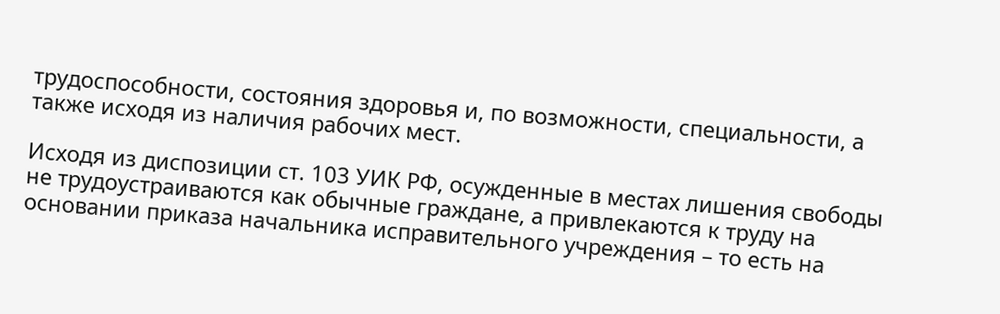трудоспособности, состояния здоровья и, по возможности, специальности, а также исходя из наличия рабочих мест.

Исходя из диспозиции ст. 103 УИК РФ, осужденные в местах лишения свободы не трудоустраиваются как обычные граждане, а привлекаются к труду на основании приказа начальника исправительного учреждения – то есть на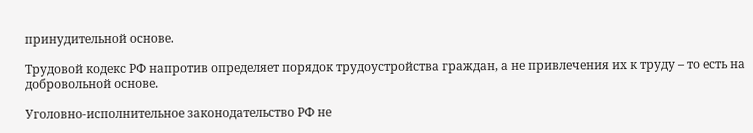принудительной основе.

Трудовой кодекс РФ напротив определяет порядок трудоустройства граждан, а не привлечения их к труду – то есть на добровольной основе.

Уголовно-исполнительное законодательство РФ не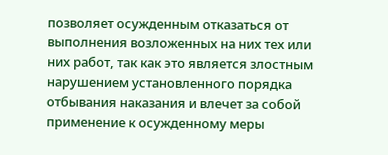позволяет осужденным отказаться от выполнения возложенных на них тех или них работ, так как это является злостным нарушением установленного порядка отбывания наказания и влечет за собой применение к осужденному меры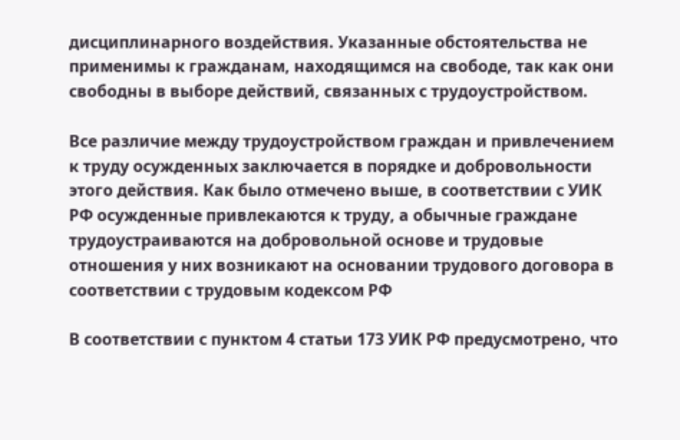дисциплинарного воздействия. Указанные обстоятельства не применимы к гражданам, находящимся на свободе, так как они свободны в выборе действий, связанных с трудоустройством.

Все различие между трудоустройством граждан и привлечением к труду осужденных заключается в порядке и добровольности этого действия. Как было отмечено выше, в соответствии с УИК РФ осужденные привлекаются к труду, а обычные граждане трудоустраиваются на добровольной основе и трудовые отношения у них возникают на основании трудового договора в соответствии с трудовым кодексом РФ

В соответствии с пунктом 4 статьи 173 УИК РФ предусмотрено, что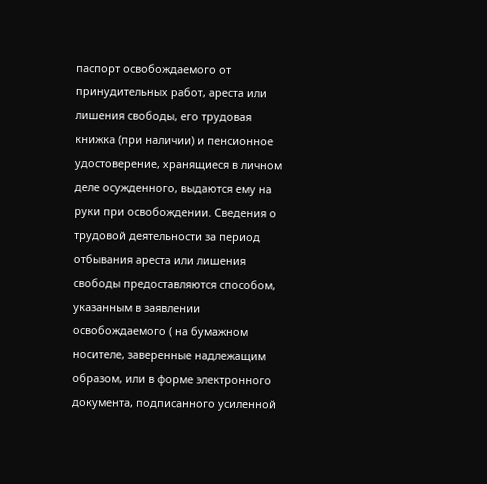паспорт освобождаемого от принудительных работ, ареста или лишения свободы, его трудовая книжка (при наличии) и пенсионное удостоверение, хранящиеся в личном деле осужденного, выдаются ему на руки при освобождении. Сведения о трудовой деятельности за период отбывания ареста или лишения свободы предоставляются способом, указанным в заявлении освобождаемого ( на бумажном носителе, заверенные надлежащим образом, или в форме электронного документа, подписанного усиленной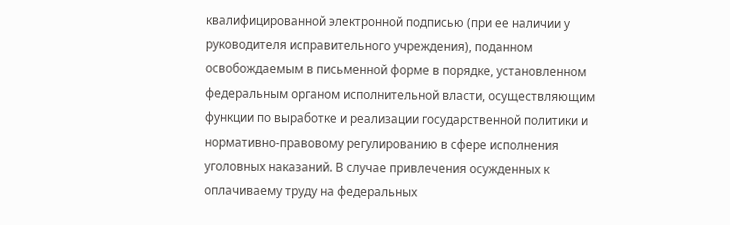квалифицированной электронной подписью (при ее наличии у руководителя исправительного учреждения), поданном освобождаемым в письменной форме в порядке, установленном федеральным органом исполнительной власти, осуществляющим функции по выработке и реализации государственной политики и нормативно-правовому регулированию в сфере исполнения уголовных наказаний. В случае привлечения осужденных к оплачиваему труду на федеральных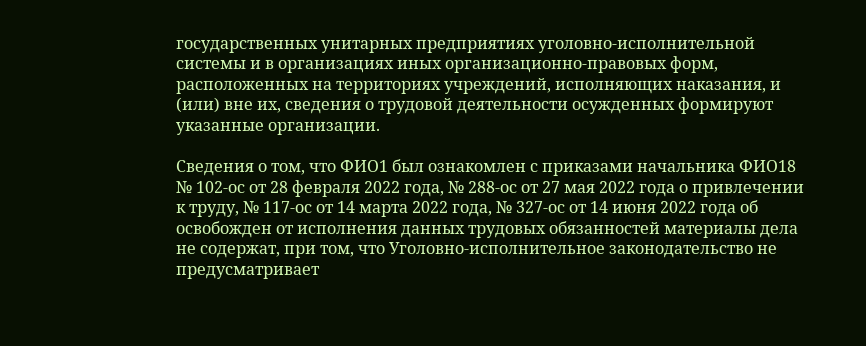государственных унитарных предприятиях уголовно-исполнительной системы и в организациях иных организационно-правовых форм, расположенных на территориях учреждений, исполняющих наказания, и (или) вне их, сведения о трудовой деятельности осужденных формируют указанные организации.

Сведения о том, что ФИО1 был ознакомлен с приказами начальника ФИО18 № 102-ос от 28 февраля 2022 года, № 288-ос от 27 мая 2022 года о привлечении к труду, № 117-ос от 14 марта 2022 года, № 327-ос от 14 июня 2022 года об освобожден от исполнения данных трудовых обязанностей материалы дела не содержат, при том, что Уголовно-исполнительное законодательство не предусматривает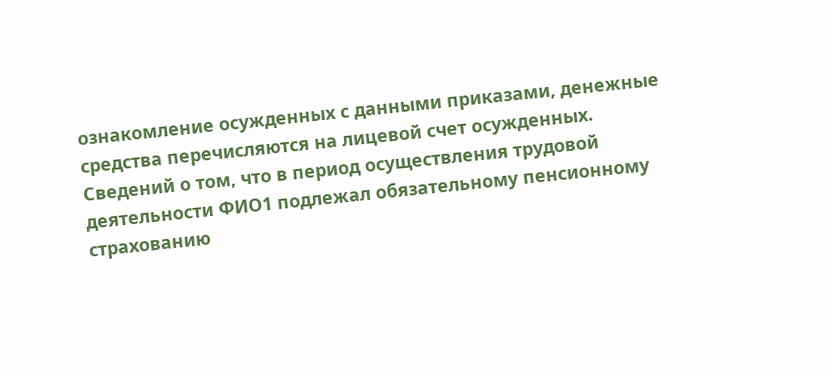ознакомление осужденных с данными приказами, денежные средства перечисляются на лицевой счет осужденных. Сведений о том, что в период осуществления трудовой деятельности ФИО1 подлежал обязательному пенсионному страхованию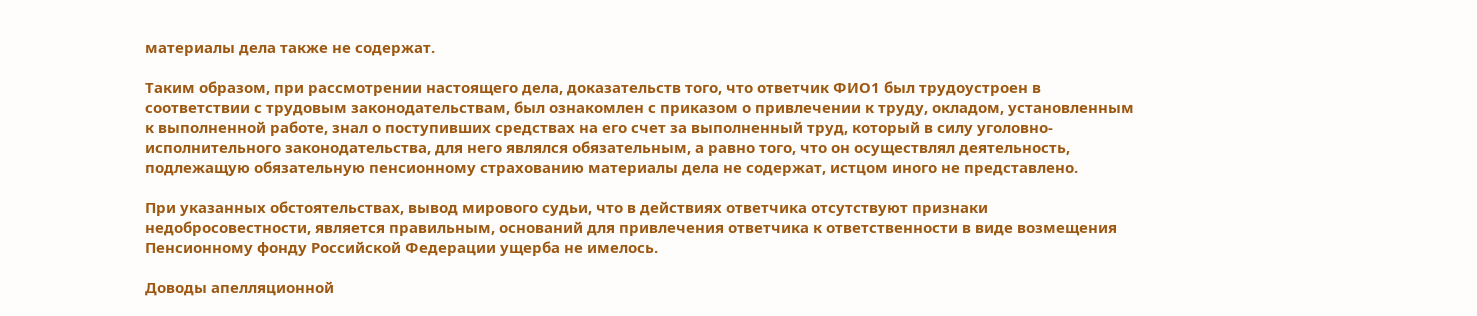материалы дела также не содержат.

Таким образом, при рассмотрении настоящего дела, доказательств того, что ответчик ФИО1 был трудоустроен в соответствии с трудовым законодательствам, был ознакомлен с приказом о привлечении к труду, окладом, установленным к выполненной работе, знал о поступивших средствах на его счет за выполненный труд, который в силу уголовно-исполнительного законодательства, для него являлся обязательным, а равно того, что он осуществлял деятельность, подлежащую обязательную пенсионному страхованию материалы дела не содержат, истцом иного не представлено.

При указанных обстоятельствах, вывод мирового судьи, что в действиях ответчика отсутствуют признаки недобросовестности, является правильным, оснований для привлечения ответчика к ответственности в виде возмещения Пенсионному фонду Российской Федерации ущерба не имелось.

Доводы апелляционной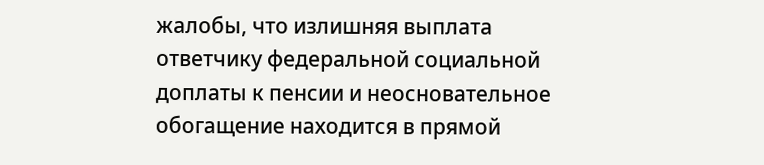жалобы, что излишняя выплата ответчику федеральной социальной доплаты к пенсии и неосновательное обогащение находится в прямой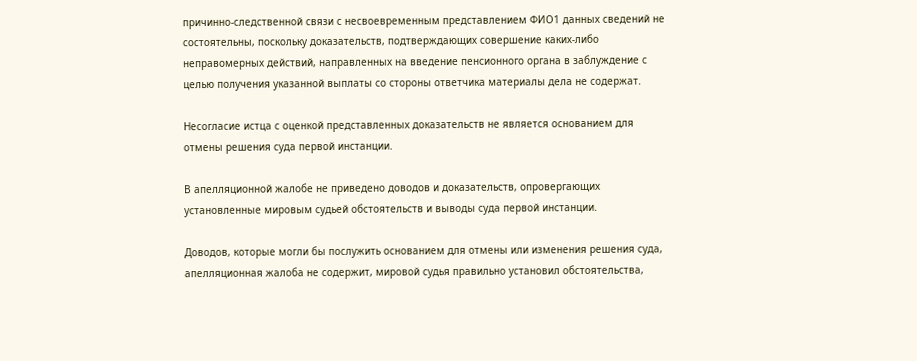причинно-следственной связи с несвоевременным представлением ФИО1 данных сведений не состоятельны, поскольку доказательств, подтверждающих совершение каких-либо неправомерных действий, направленных на введение пенсионного органа в заблуждение с целью получения указанной выплаты со стороны ответчика материалы дела не содержат.

Несогласие истца с оценкой представленных доказательств не является основанием для отмены решения суда первой инстанции.

В апелляционной жалобе не приведено доводов и доказательств, опровергающих установленные мировым судьей обстоятельств и выводы суда первой инстанции.

Доводов, которые могли бы послужить основанием для отмены или изменения решения суда, апелляционная жалоба не содержит, мировой судья правильно установил обстоятельства,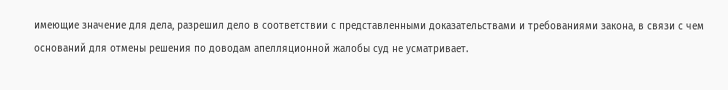имеющие значение для дела, разрешил дело в соответствии с представленными доказательствами и требованиями закона, в связи с чем оснований для отмены решения по доводам апелляционной жалобы суд не усматривает.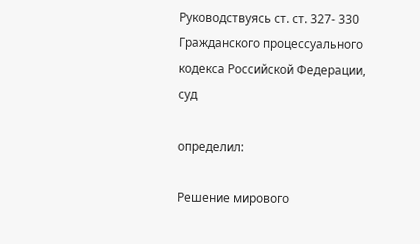Руководствуясь ст. ст. 327- 330 Гражданского процессуального кодекса Российской Федерации, суд

определил:

Решение мирового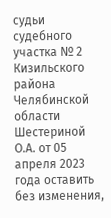судьи судебного участка № 2 Кизильского района Челябинской области Шестериной О.А. от 05 апреля 2023 года оставить без изменения,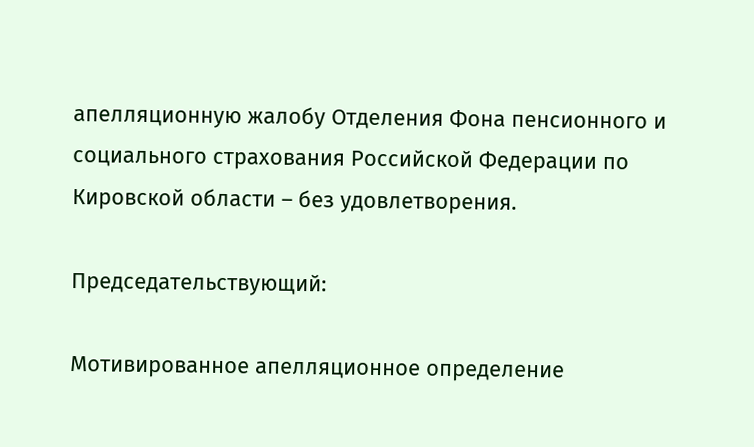апелляционную жалобу Отделения Фона пенсионного и социального страхования Российской Федерации по Кировской области – без удовлетворения.

Председательствующий:

Мотивированное апелляционное определение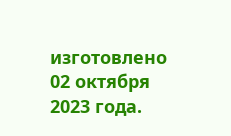изготовлено 02 октября 2023 года.